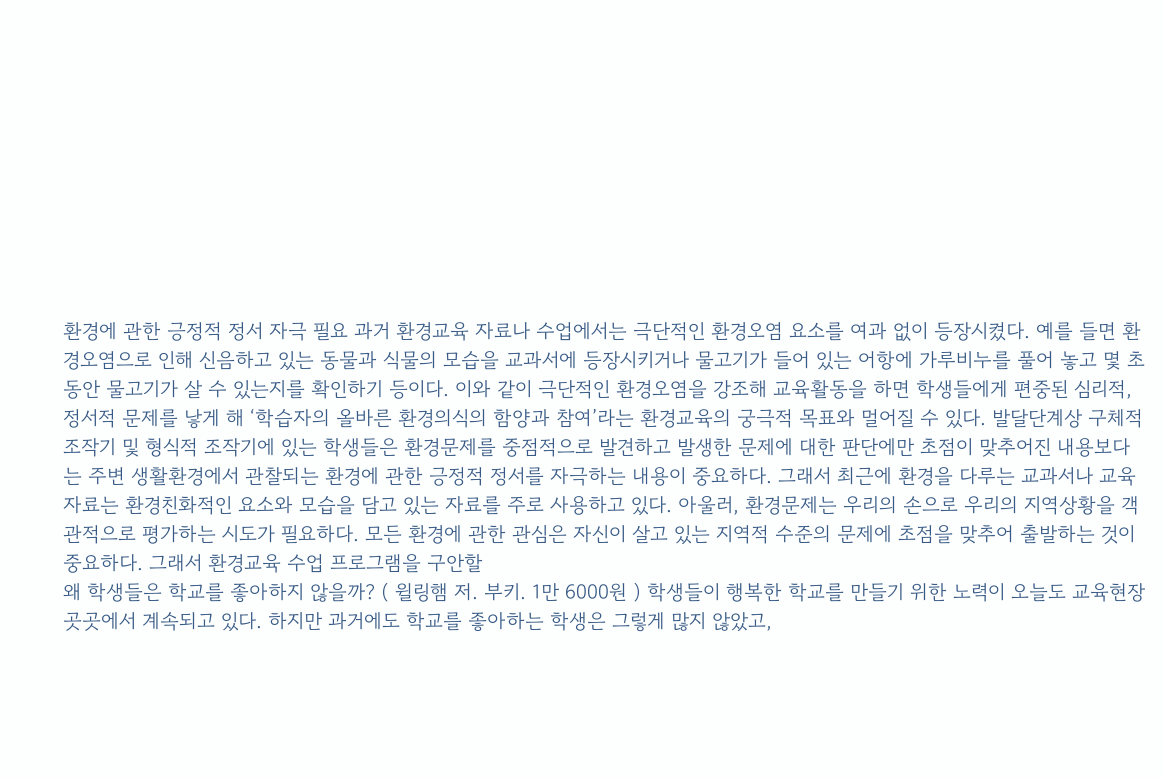환경에 관한 긍정적 정서 자극 필요 과거 환경교육 자료나 수업에서는 극단적인 환경오염 요소를 여과 없이 등장시켰다. 예를 들면 환경오염으로 인해 신음하고 있는 동물과 식물의 모습을 교과서에 등장시키거나 물고기가 들어 있는 어항에 가루비누를 풀어 놓고 몇 초 동안 물고기가 살 수 있는지를 확인하기 등이다. 이와 같이 극단적인 환경오염을 강조해 교육활동을 하면 학생들에게 편중된 심리적, 정서적 문제를 낳게 해 ‘학습자의 올바른 환경의식의 함양과 참여’라는 환경교육의 궁극적 목표와 멀어질 수 있다. 발달단계상 구체적 조작기 및 형식적 조작기에 있는 학생들은 환경문제를 중점적으로 발견하고 발생한 문제에 대한 판단에만 초점이 맞추어진 내용보다는 주변 생활환경에서 관찰되는 환경에 관한 긍정적 정서를 자극하는 내용이 중요하다. 그래서 최근에 환경을 다루는 교과서나 교육 자료는 환경친화적인 요소와 모습을 담고 있는 자료를 주로 사용하고 있다. 아울러, 환경문제는 우리의 손으로 우리의 지역상황을 객관적으로 평가하는 시도가 필요하다. 모든 환경에 관한 관심은 자신이 살고 있는 지역적 수준의 문제에 초점을 맞추어 출발하는 것이 중요하다. 그래서 환경교육 수업 프로그램을 구안할
왜 학생들은 학교를 좋아하지 않을까? ( 윌링햄 저. 부키. 1만 6000원 ) 학생들이 행복한 학교를 만들기 위한 노력이 오늘도 교육현장 곳곳에서 계속되고 있다. 하지만 과거에도 학교를 좋아하는 학생은 그렇게 많지 않았고,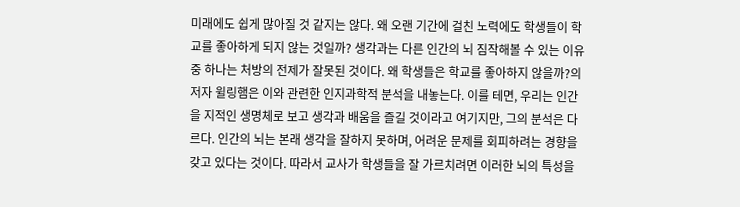미래에도 쉽게 많아질 것 같지는 않다. 왜 오랜 기간에 걸친 노력에도 학생들이 학교를 좋아하게 되지 않는 것일까? 생각과는 다른 인간의 뇌 짐작해볼 수 있는 이유 중 하나는 처방의 전제가 잘못된 것이다. 왜 학생들은 학교를 좋아하지 않을까?의 저자 윌링햄은 이와 관련한 인지과학적 분석을 내놓는다. 이를 테면, 우리는 인간을 지적인 생명체로 보고 생각과 배움을 즐길 것이라고 여기지만, 그의 분석은 다르다. 인간의 뇌는 본래 생각을 잘하지 못하며, 어려운 문제를 회피하려는 경향을 갖고 있다는 것이다. 따라서 교사가 학생들을 잘 가르치려면 이러한 뇌의 특성을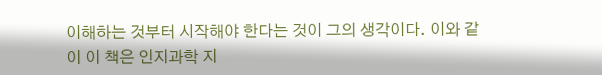이해하는 것부터 시작해야 한다는 것이 그의 생각이다. 이와 같이 이 책은 인지과학 지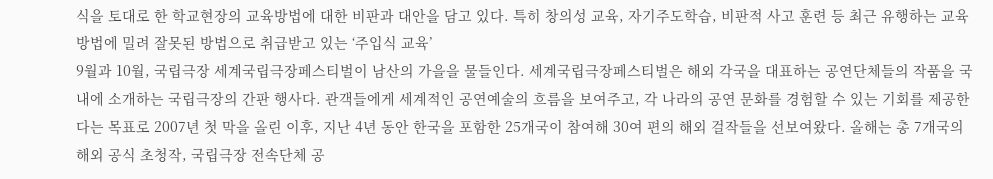식을 토대로 한 학교현장의 교육방법에 대한 비판과 대안을 담고 있다. 특히 창의성 교육, 자기주도학습, 비판적 사고 훈련 등 최근 유행하는 교육방법에 밀려 잘못된 방법으로 취급받고 있는 ‘주입식 교육’
9월과 10월, 국립극장 세계국립극장페스티벌이 남산의 가을을 물들인다. 세계국립극장페스티벌은 해외 각국을 대표하는 공연단체들의 작품을 국내에 소개하는 국립극장의 간판 행사다. 관객들에게 세계적인 공연예술의 흐름을 보여주고, 각 나라의 공연 문화를 경험할 수 있는 기회를 제공한다는 목표로 2007년 첫 막을 올린 이후, 지난 4년 동안 한국을 포함한 25개국이 참여해 30여 편의 해외 걸작들을 선보여왔다. 올해는 총 7개국의 해외 공식 초청작, 국립극장 전속단체 공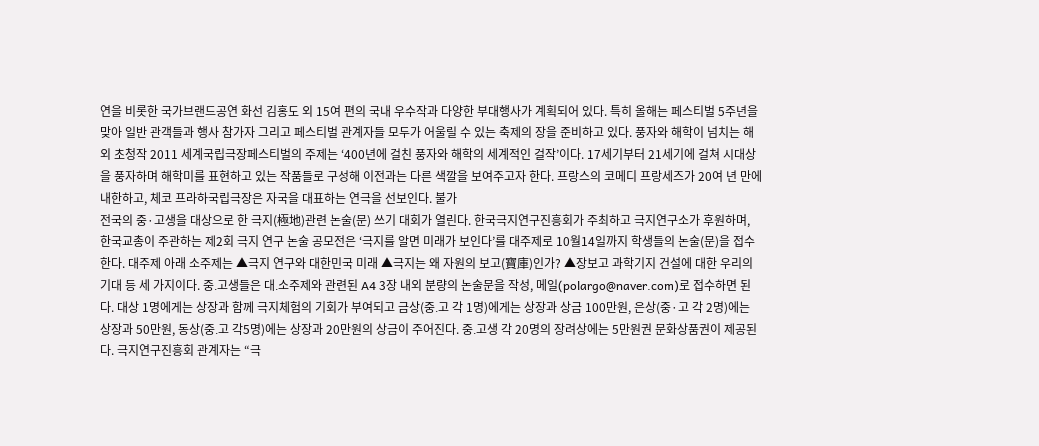연을 비롯한 국가브랜드공연 화선 김홍도 외 15여 편의 국내 우수작과 다양한 부대행사가 계획되어 있다. 특히 올해는 페스티벌 5주년을 맞아 일반 관객들과 행사 참가자 그리고 페스티벌 관계자들 모두가 어울릴 수 있는 축제의 장을 준비하고 있다. 풍자와 해학이 넘치는 해외 초청작 2011 세계국립극장페스티벌의 주제는 ‘400년에 걸친 풍자와 해학의 세계적인 걸작’이다. 17세기부터 21세기에 걸쳐 시대상을 풍자하며 해학미를 표현하고 있는 작품들로 구성해 이전과는 다른 색깔을 보여주고자 한다. 프랑스의 코메디 프랑세즈가 20여 년 만에 내한하고, 체코 프라하국립극장은 자국을 대표하는 연극을 선보인다. 불가
전국의 중·고생을 대상으로 한 극지(極地)관련 논술(문) 쓰기 대회가 열린다. 한국극지연구진흥회가 주최하고 극지연구소가 후원하며, 한국교총이 주관하는 제2회 극지 연구 논술 공모전은 ‘극지를 알면 미래가 보인다’를 대주제로 10월14일까지 학생들의 논술(문)을 접수한다. 대주제 아래 소주제는 ▲극지 연구와 대한민국 미래 ▲극지는 왜 자원의 보고(寶庫)인가? ▲장보고 과학기지 건설에 대한 우리의 기대 등 세 가지이다. 중․고생들은 대․소주제와 관련된 A4 3장 내외 분량의 논술문을 작성, 메일(polargo@naver.com)로 접수하면 된다. 대상 1명에게는 상장과 함께 극지체험의 기회가 부여되고 금상(중․고 각 1명)에게는 상장과 상금 100만원, 은상(중·고 각 2명)에는 상장과 50만원, 동상(중․고 각5명)에는 상장과 20만원의 상금이 주어진다. 중․고생 각 20명의 장려상에는 5만원권 문화상품권이 제공된다. 극지연구진흥회 관계자는 “극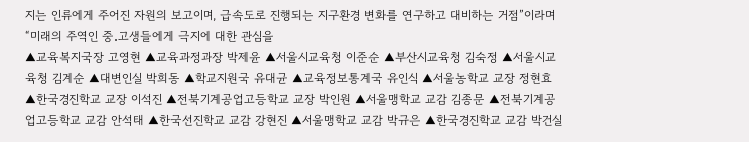지는 인류에게 주어진 자원의 보고이며, 급속도로 진행되는 지구환경 변화를 연구하고 대비하는 거점”이라며 “미래의 주역인 중․고생들에게 극지에 대한 관심을
▲교육복지국장 고영현 ▲교육과정과장 박제윤 ▲서울시교육청 이준순 ▲부산시교육청 김숙정 ▲서울시교육청 김계순 ▲대변인실 박희동 ▲학교지원국 유대균 ▲교육정보통계국 유인식 ▲서울농학교 교장 정현효 ▲한국경진학교 교장 이석진 ▲전북기계공업고등학교 교장 박인원 ▲서울맹학교 교감 김종문 ▲전북기계공업고등학교 교감 안석태 ▲한국선진학교 교감 강현진 ▲서울맹학교 교감 박규은 ▲한국경진학교 교감 박건실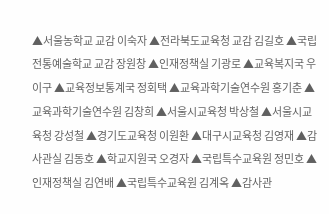▲서울농학교 교감 이숙자 ▲전라북도교육청 교감 김길호 ▲국립전통예술학교 교감 장원창 ▲인재정책실 기광로 ▲교육복지국 우이구 ▲교육정보통계국 정회택 ▲교육과학기술연수원 홍기춘 ▲교육과학기술연수원 김창희 ▲서울시교육청 박상철 ▲서울시교육청 강성철 ▲경기도교육청 이원환 ▲대구시교육청 김영재 ▲감사관실 김동호 ▲학교지원국 오경자 ▲국립특수교육원 정민호 ▲인재정책실 김연배 ▲국립특수교육원 김계옥 ▲감사관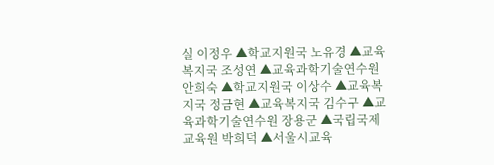실 이정우 ▲학교지원국 노유경 ▲교육복지국 조성연 ▲교육과학기술연수원 안희숙 ▲학교지원국 이상수 ▲교육복지국 정금현 ▲교육복지국 김수구 ▲교육과학기술연수원 장용군 ▲국립국제교육원 박희덕 ▲서울시교육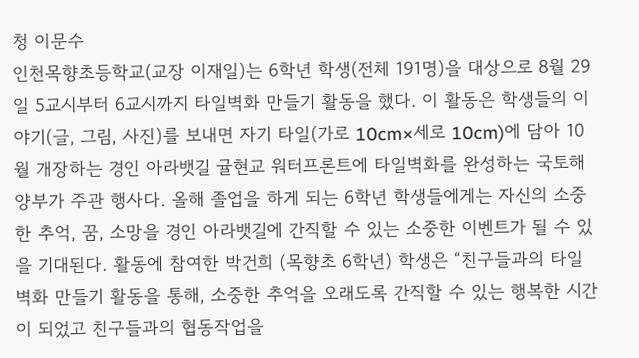청 이문수
인천목향초등학교(교장 이재일)는 6학년 학생(전체 191명)을 대상으로 8월 29일 5교시부터 6교시까지 타일벽화 만들기 활동을 했다. 이 활동은 학생들의 이야기(글, 그림, 사진)를 보내면 자기 타일(가로 10cm×세로 10cm)에 담아 10월 개장하는 경인 아라뱃길 귤현교 워터프론트에 타일벽화를 완성하는 국토해양부가 주관 행사다. 올해 졸업을 하게 되는 6학년 학생들에게는 자신의 소중한 추억, 꿈, 소망을 경인 아라뱃길에 간직할 수 있는 소중한 이벤트가 될 수 있을 기대된다. 활동에 참여한 박건희 (목향초 6학년) 학생은 “친구들과의 타일벽화 만들기 활동을 통해, 소중한 추억을 오래도록 간직할 수 있는 행복한 시간이 되었고 친구들과의 협동작업을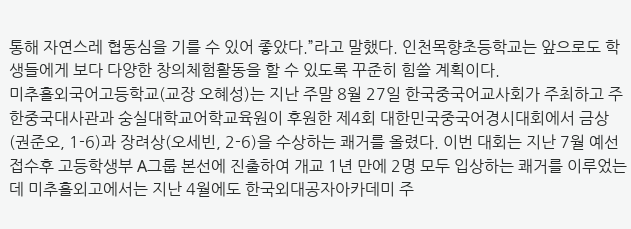통해 자연스레 협동심을 기를 수 있어 좋았다.”라고 말했다. 인천목향초등학교는 앞으로도 학생들에게 보다 다양한 창의체험활동을 할 수 있도록 꾸준히 힘쓸 계획이다.
미추홀외국어고등학교(교장 오혜성)는 지난 주말 8월 27일 한국중국어교사회가 주최하고 주한중국대사관과 숭실대학교어학교육원이 후원한 제4회 대한민국중국어경시대회에서 금상(권준오, 1-6)과 장려상(오세빈, 2-6)을 수상하는 쾌거를 올렸다. 이번 대회는 지난 7월 예선 접수후 고등학생부 A그룹 본선에 진출하여 개교 1년 만에 2명 모두 입상하는 쾌거를 이루었는데 미추홀외고에서는 지난 4월에도 한국외대공자아카데미 주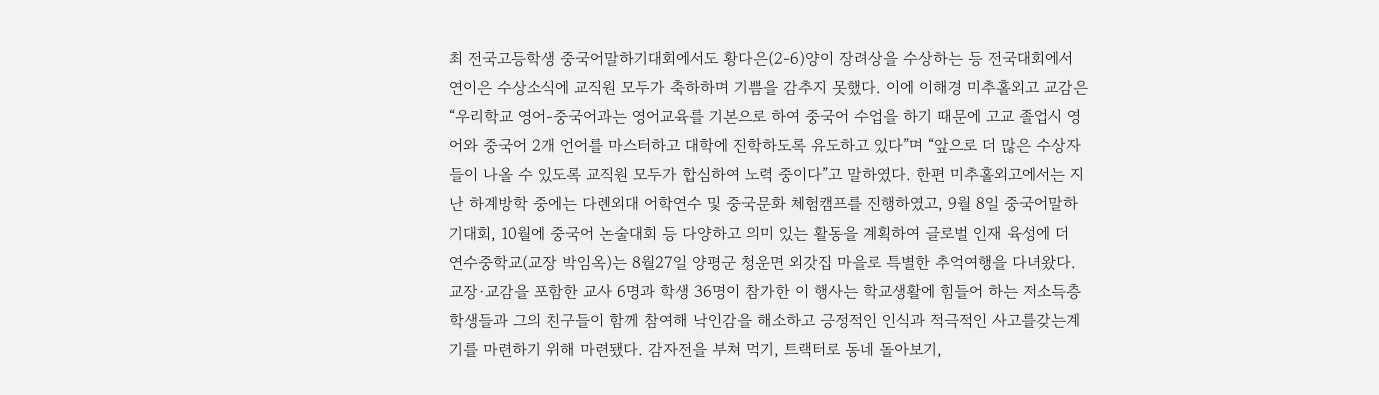최 전국고등학생 중국어말하기대회에서도 황다은(2-6)양이 장려상을 수상하는 등 전국대회에서 연이은 수상소식에 교직원 모두가 축하하며 기쁨을 감추지 못했다. 이에 이해경 미추홀외고 교감은 “우리학교 영어-중국어과는 영어교육를 기본으로 하여 중국어 수업을 하기 때문에 고교 졸업시 영어와 중국어 2개 언어를 마스터하고 대학에 진학하도록 유도하고 있다”며 “앞으로 더 많은 수상자들이 나올 수 있도록 교직원 모두가 합심하여 노력 중이다”고 말하였다. 한편 미추홀외고에서는 지난 하계방학 중에는 다롄외대 어학연수 및 중국문화 체험캠프를 진행하였고, 9월 8일 중국어말하기대회, 10월에 중국어 논술대회 등 다양하고 의미 있는 활동을 계획하여 글로벌 인재 육성에 더
연수중학교(교장 박임옥)는 8월27일 양평군 청운면 외갓집 마을로 특별한 추억여행을 다녀왔다. 교장·교감을 포함한 교사 6명과 학생 36명이 참가한 이 행사는 학교생활에 힘들어 하는 저소득층 학생들과 그의 친구들이 함께 참여해 낙인감을 해소하고 긍정적인 인식과 적극적인 사고를갖는계기를 마련하기 위해 마련됐다. 감자전을 부쳐 먹기, 트랙터로 동네 돌아보기,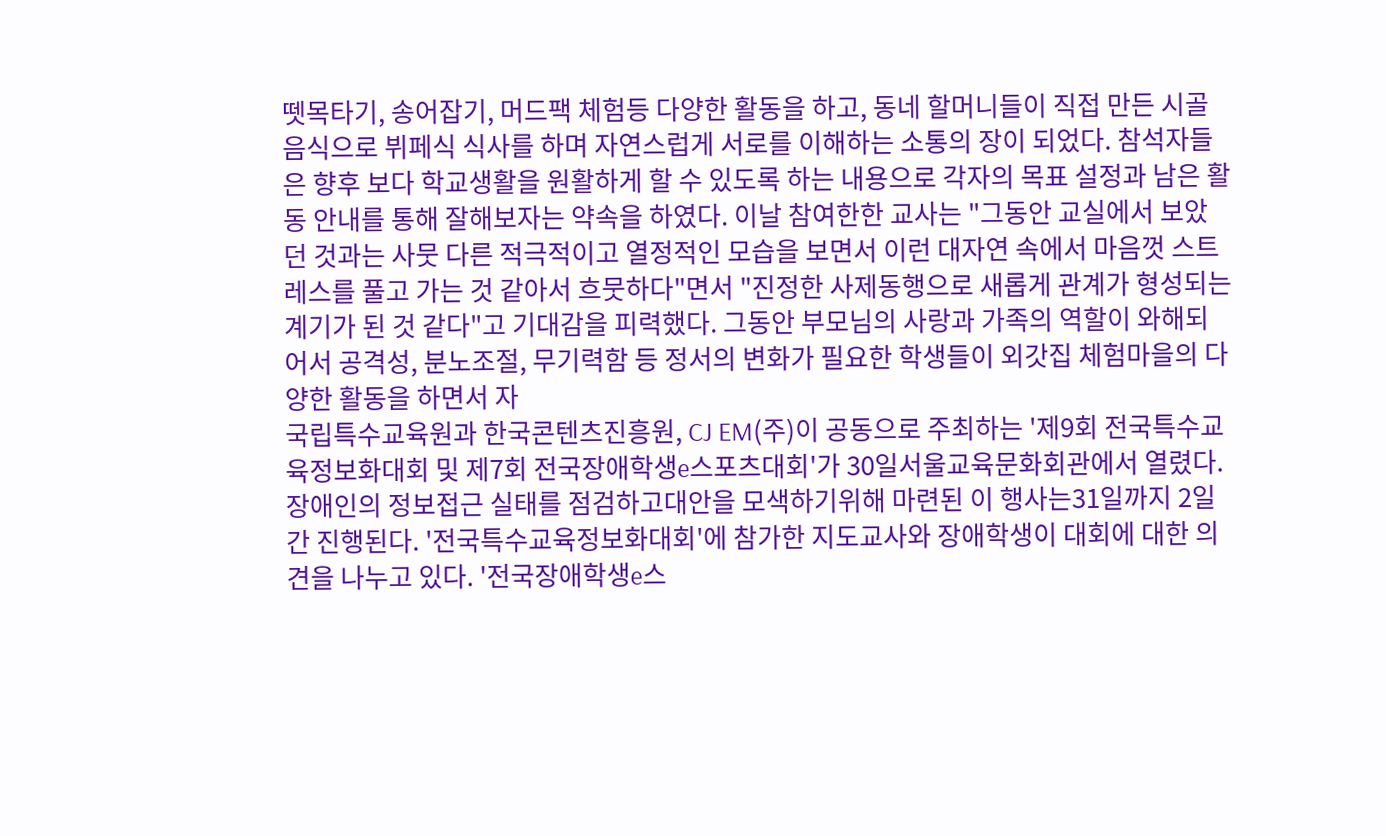뗏목타기, 송어잡기, 머드팩 체험등 다양한 활동을 하고, 동네 할머니들이 직접 만든 시골음식으로 뷔페식 식사를 하며 자연스럽게 서로를 이해하는 소통의 장이 되었다. 참석자들은 향후 보다 학교생활을 원활하게 할 수 있도록 하는 내용으로 각자의 목표 설정과 남은 활동 안내를 통해 잘해보자는 약속을 하였다. 이날 참여한한 교사는 "그동안 교실에서 보았던 것과는 사뭇 다른 적극적이고 열정적인 모습을 보면서 이런 대자연 속에서 마음껏 스트레스를 풀고 가는 것 같아서 흐뭇하다"면서 "진정한 사제동행으로 새롭게 관계가 형성되는 계기가 된 것 같다"고 기대감을 피력했다. 그동안 부모님의 사랑과 가족의 역할이 와해되어서 공격성, 분노조절, 무기력함 등 정서의 변화가 필요한 학생들이 외갓집 체험마을의 다양한 활동을 하면서 자
국립특수교육원과 한국콘텐츠진흥원, CJ EM(주)이 공동으로 주최하는 '제9회 전국특수교육정보화대회 및 제7회 전국장애학생e스포츠대회'가 30일서울교육문화회관에서 열렸다.장애인의 정보접근 실태를 점검하고대안을 모색하기위해 마련된 이 행사는31일까지 2일간 진행된다. '전국특수교육정보화대회'에 참가한 지도교사와 장애학생이 대회에 대한 의견을 나누고 있다. '전국장애학생e스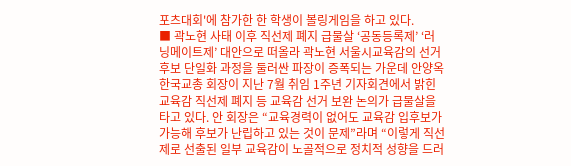포츠대회'에 참가한 한 학생이 볼링게임을 하고 있다.
■ 곽노현 사태 이후 직선제 폐지 급물살 ‘공동등록제’ ‘러닝메이트제’ 대안으로 떠올라 곽노현 서울시교육감의 선거후보 단일화 과정을 둘러싼 파장이 증폭되는 가운데 안양옥 한국교총 회장이 지난 7월 취임 1주년 기자회견에서 밝힌 교육감 직선제 폐지 등 교육감 선거 보완 논의가 급물살을 타고 있다. 안 회장은 “교육경력이 없어도 교육감 입후보가 가능해 후보가 난립하고 있는 것이 문제”라며 “이렇게 직선제로 선출된 일부 교육감이 노골적으로 정치적 성향을 드러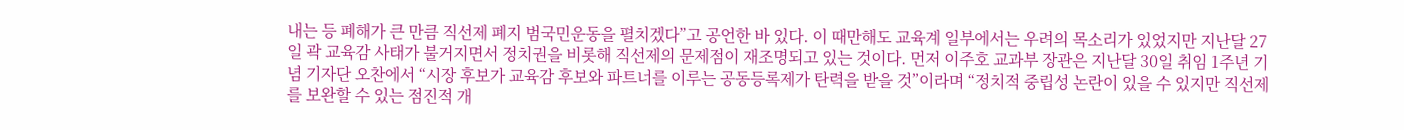내는 등 폐해가 큰 만큼 직선제 폐지 범국민운동을 펼치겠다”고 공언한 바 있다. 이 때만해도 교육계 일부에서는 우려의 목소리가 있었지만 지난달 27일 곽 교육감 사태가 불거지면서 정치권을 비롯해 직선제의 문제점이 재조명되고 있는 것이다. 먼저 이주호 교과부 장관은 지난달 30일 취임 1주년 기념 기자단 오찬에서 “시장 후보가 교육감 후보와 파트너를 이루는 공동등록제가 탄력을 받을 것”이라며 “정치적 중립성 논란이 있을 수 있지만 직선제를 보완할 수 있는 점진적 개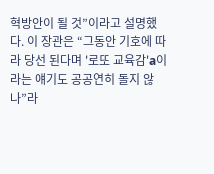혁방안이 될 것”이라고 설명했다. 이 장관은 “그동안 기호에 따라 당선 된다며 '로또 교육감'a이라는 얘기도 공공연히 돌지 않나”라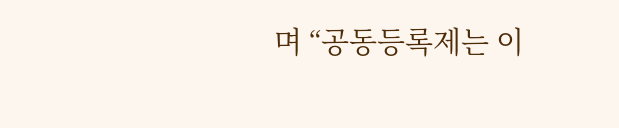며 “공동등록제는 이